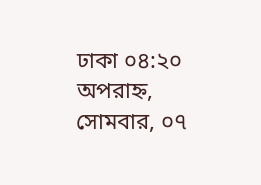ঢাকা ০৪:২০ অপরাহ্ন, সোমবার, ০৭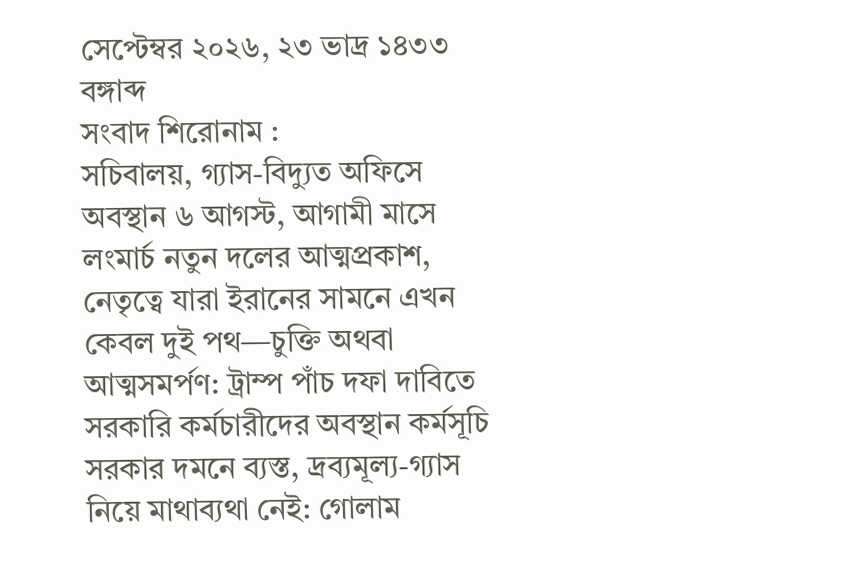সেপ্টেম্বর ২০২৬, ২৩ ভাদ্র ১৪৩৩ বঙ্গাব্দ
সংবাদ শিরোনাম :
সচিবালয়, গ্যাস-বিদ্যুত অফিসে অবস্থান ৬ আগস্ট, আগামী মাসে লংমার্চ নতুন দলের আত্মপ্রকাশ, নেতৃত্বে যারা ইরানের সামনে এখন কেবল দুই পথ—চুক্তি অথবা আত্মসমর্পণ: ট্রাম্প পাঁচ দফা দাবিতে সরকারি কর্মচারীদের অবস্থান কর্মসূচি সরকার দমনে ব্যস্ত, দ্রব্যমূল্য-গ্যাস নিয়ে মাথাব্যথা নেই: গোলাম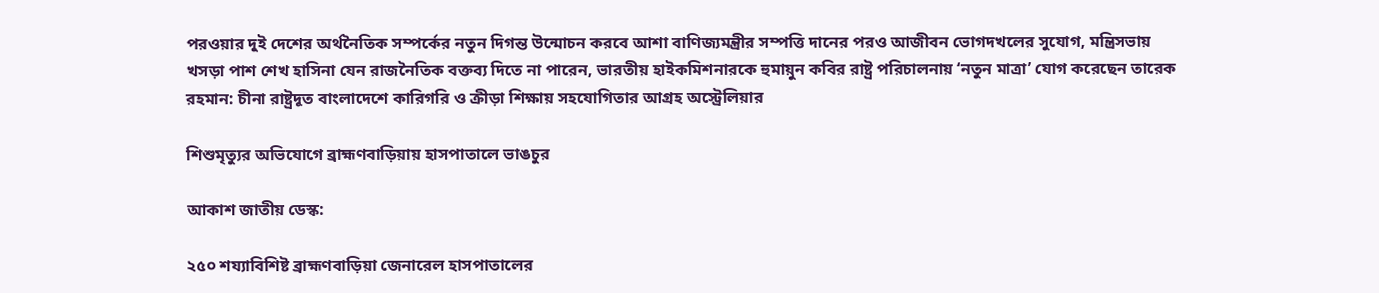পরওয়ার দুই দেশের অর্থনৈতিক সম্পর্কের নতুন দিগন্ত উন্মোচন করবে আশা বাণিজ্যমন্ত্রীর সম্পত্তি দানের পরও আজীবন ভোগদখলের সুযোগ, মন্ত্রিসভায় খসড়া পাশ শেখ হাসিনা যেন রাজনৈতিক বক্তব্য দিতে না পারেন, ভারতীয় হাইকমিশনারকে হুমায়ুন কবির রাষ্ট্র পরিচালনায় ‘নতুন মাত্রা’ যোগ করেছেন তারেক রহমান: চীনা রাষ্ট্রদূত বাংলাদেশে কারিগরি ও ক্রীড়া শিক্ষায় সহযোগিতার আগ্রহ অস্ট্রেলিয়ার

শিশুমৃত্যুর অভিযোগে ব্রাহ্মণবাড়িয়ায় হাসপাতালে ভাঙচুর

আকাশ জাতীয় ডেস্ক:

২৫০ শয্যাবিশিষ্ট ব্রাহ্মণবাড়িয়া জেনারেল হাসপাতালের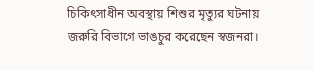চিকিৎসাধীন অবস্থায় শিশুর মৃত্যুর ঘটনায় জরুরি বিভাগে ভাঙচুর করেছেন স্বজনরা।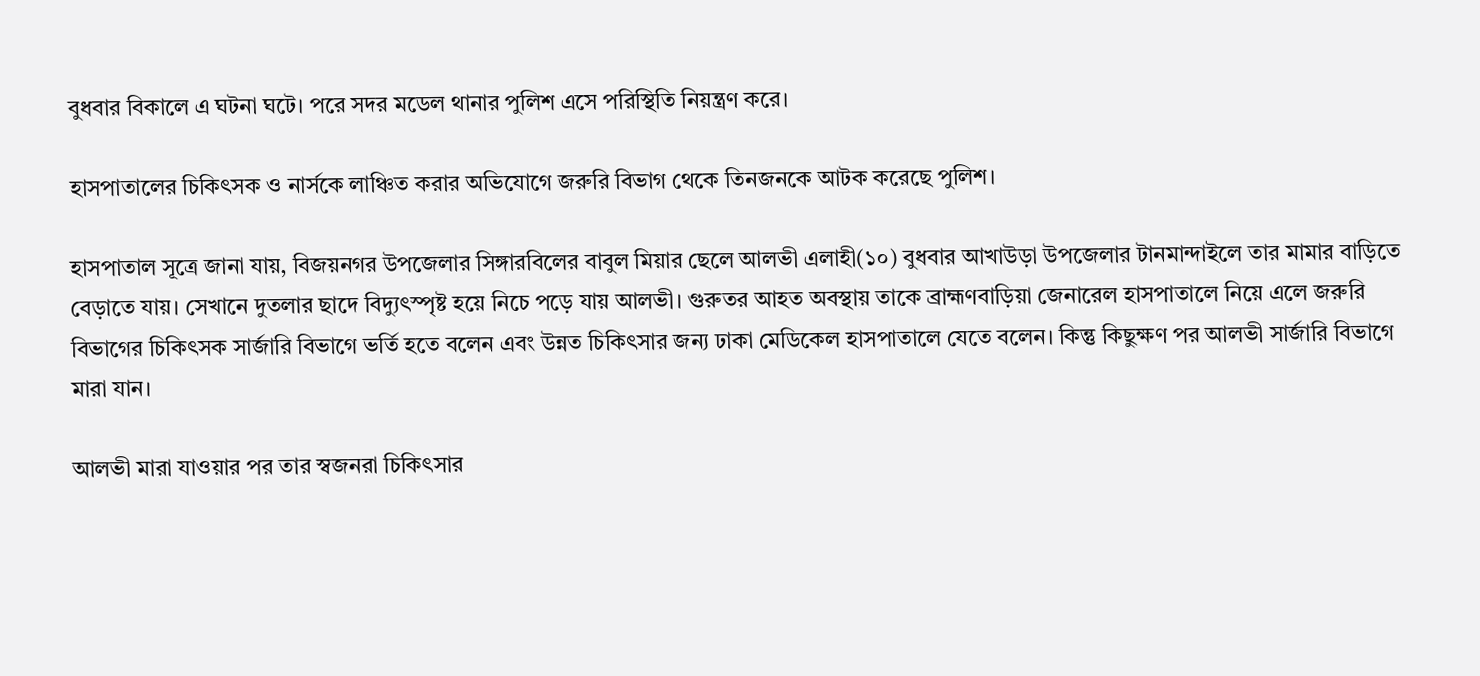বুধবার বিকালে এ ঘটনা ঘটে। পরে সদর মডেল থানার পুলিশ এসে পরিস্থিতি নিয়ন্ত্রণ করে।

হাসপাতালের চিকিৎসক ও নার্সকে লাঞ্চিত করার অভিযোগে জরুরি বিভাগ থেকে তিনজনকে আটক করেছে পুলিশ।

হাসপাতাল সূত্রে জানা যায়, বিজয়নগর উপজেলার সিঙ্গারবিলের বাবুল মিয়ার ছেলে আলভী এলাহী(১০) বুধবার আখাউড়া উপজেলার টানমান্দাইলে তার মামার বাড়িতে বেড়াতে যায়। সেখানে দুতলার ছাদে বিদ্যুৎস্পৃষ্ট হয়ে নিচে পড়ে যায় আলভী। গুরুতর আহত অবস্থায় তাকে ব্রাহ্মণবাড়িয়া জেনারেল হাসপাতালে নিয়ে এলে জরুরি বিভাগের চিকিৎসক সার্জারি বিভাগে ভর্তি হতে বলেন এবং উন্নত চিকিৎসার জন্য ঢাকা মেডিকেল হাসপাতালে যেতে বলেন। কিন্তু কিছুক্ষণ পর আলভী সার্জারি বিভাগে মারা যান।

আলভী মারা যাওয়ার পর তার স্বজনরা চিকিৎসার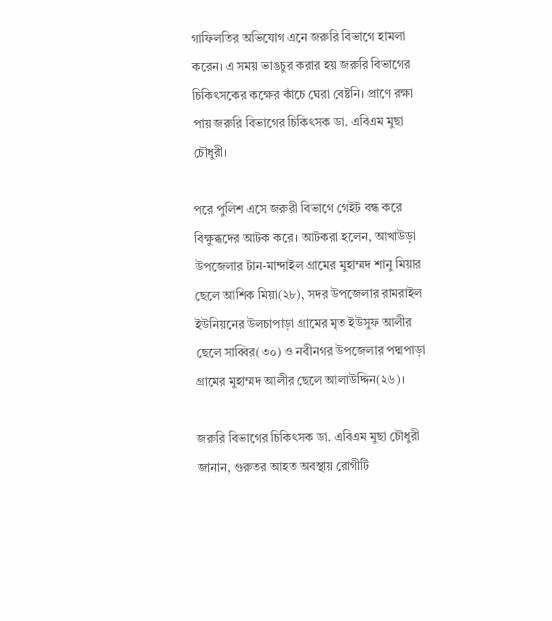গাফিলতির অভিযোগ এনে জরুরি বিভাগে হামলা করেন। এ সময় ভাঙচুর করার হয় জরুরি বিভাগের চিকিৎসকের কক্ষের কাঁচে ঘেরা বেষ্টনি। প্রাণে রক্ষা পায় জরুরি বিভাগের চিকিৎসক ডা. এবিএম মুছা চৌধুরী।

পরে পুলিশ এসে জরুরী বিভাগে গেইট বন্ধ করে বিক্ষুব্ধদের আটক করে। আটকরা হলেন, আখাউড়া উপজেলার টান-মান্দাইল গ্রামের মুহাম্মদ শানু মিয়ার ছেলে আশিক মিয়া(২৮), সদর উপজেলার রামরাইল ইউনিয়নের উলচাপাড়া গ্রামের মৃত ইউসুফ আলীর ছেলে সাব্বির(৩০) ও নবীনগর উপজেলার পদ্মপাড়া গ্রামের মুহাম্মদ আলীর ছেলে আলাউদ্দিন(২৬)।

জরুরি বিভাগের চিকিৎসক ডা. এবিএম মুছা চৌধুরী জানান, গুরুতর আহত অবস্থায় রোগীটি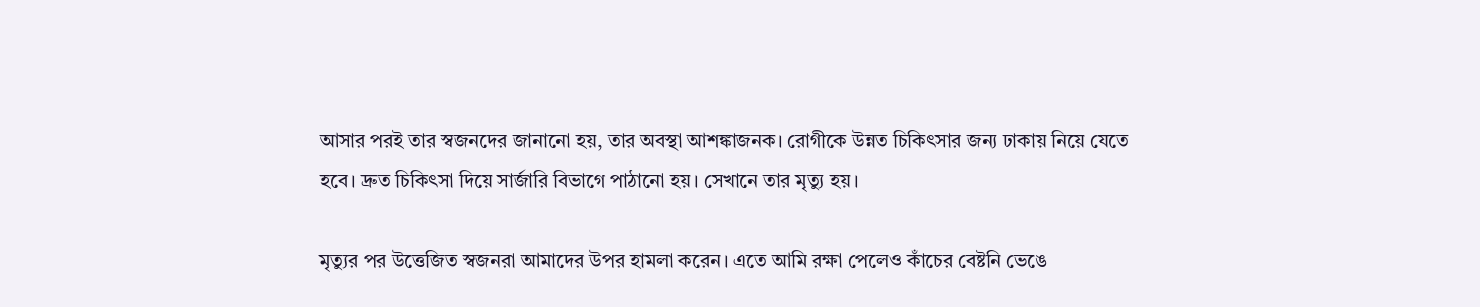আসার পরই তার স্বজনদের জানানো হয়, তার অবস্থা আশঙ্কাজনক। রোগীকে উন্নত চিকিৎসার জন্য ঢাকায় নিয়ে যেতে হবে। দ্রুত চিকিৎসা দিয়ে সার্জারি বিভাগে পাঠানো হয়। সেখানে তার মৃত্যু হয়।

মৃত্যুর পর উত্তেজিত স্বজনরা আমাদের উপর হামলা করেন। এতে আমি রক্ষা পেলেও কাঁচের বেষ্টনি ভেঙে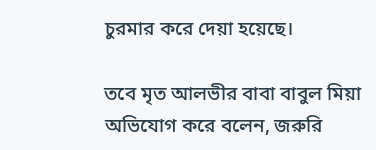চুরমার করে দেয়া হয়েছে।

তবে মৃত আলভীর বাবা বাবুল মিয়া অভিযোগ করে বলেন, জরুরি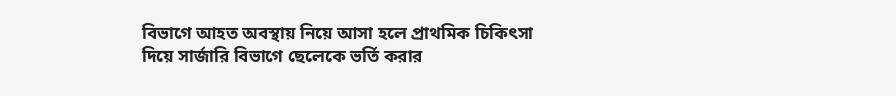বিভাগে আহত অবস্থায় নিয়ে আসা হলে প্রাথমিক চিকিৎসা দিয়ে সার্জারি বিভাগে ছেলেকে ভর্তি করার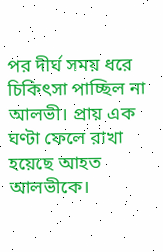পর দীর্ঘ সময় ধরে চিকিৎসা পাচ্ছিল না আলভী। প্রায় এক ঘণ্টা ফেলে রাখা হয়েছে আহত আলভীকে।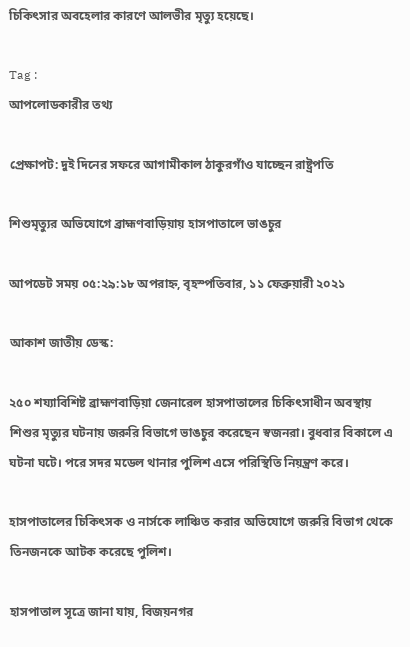চিকিৎসার অবহেলার কারণে আলভীর মৃত্যু হয়েছে।

Tag :
আপলোডকারীর তথ্য

প্রেক্ষাপট: দুই দিনের সফরে আগামীকাল ঠাকুরগাঁও যাচ্ছেন রাষ্ট্রপতি

শিশুমৃত্যুর অভিযোগে ব্রাহ্মণবাড়িয়ায় হাসপাতালে ভাঙচুর

আপডেট সময় ০৫:২৯:১৮ অপরাহ্ন, বৃহস্পতিবার, ১১ ফেব্রুয়ারী ২০২১

আকাশ জাতীয় ডেস্ক:

২৫০ শয্যাবিশিষ্ট ব্রাহ্মণবাড়িয়া জেনারেল হাসপাতালের চিকিৎসাধীন অবস্থায় শিশুর মৃত্যুর ঘটনায় জরুরি বিভাগে ভাঙচুর করেছেন স্বজনরা। বুধবার বিকালে এ ঘটনা ঘটে। পরে সদর মডেল থানার পুলিশ এসে পরিস্থিতি নিয়ন্ত্রণ করে।

হাসপাতালের চিকিৎসক ও নার্সকে লাঞ্চিত করার অভিযোগে জরুরি বিভাগ থেকে তিনজনকে আটক করেছে পুলিশ।

হাসপাতাল সূত্রে জানা যায়, বিজয়নগর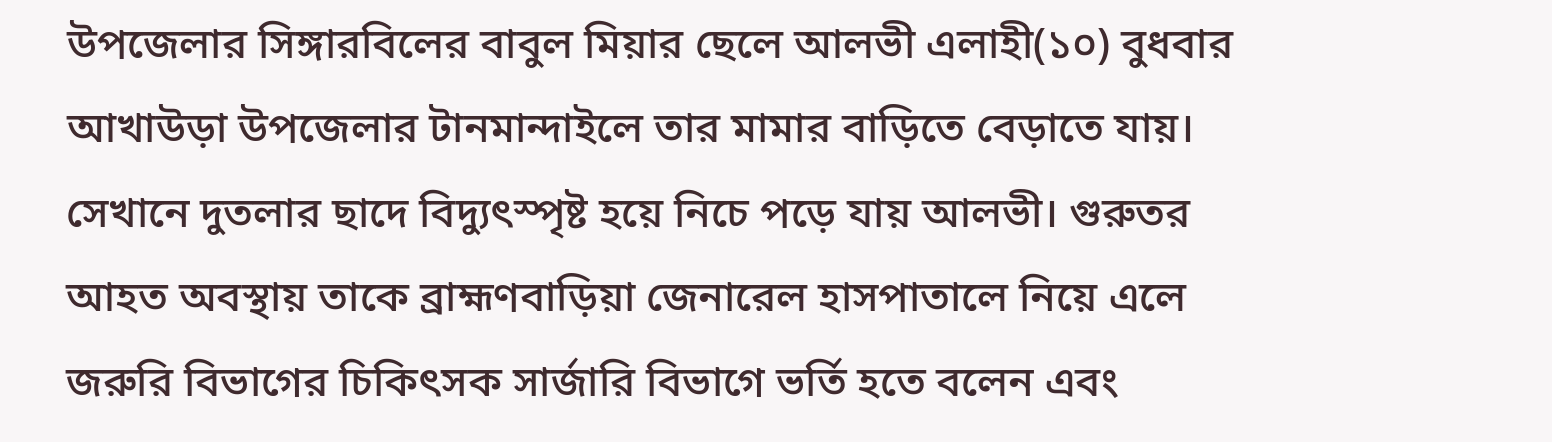উপজেলার সিঙ্গারবিলের বাবুল মিয়ার ছেলে আলভী এলাহী(১০) বুধবার আখাউড়া উপজেলার টানমান্দাইলে তার মামার বাড়িতে বেড়াতে যায়। সেখানে দুতলার ছাদে বিদ্যুৎস্পৃষ্ট হয়ে নিচে পড়ে যায় আলভী। গুরুতর আহত অবস্থায় তাকে ব্রাহ্মণবাড়িয়া জেনারেল হাসপাতালে নিয়ে এলে জরুরি বিভাগের চিকিৎসক সার্জারি বিভাগে ভর্তি হতে বলেন এবং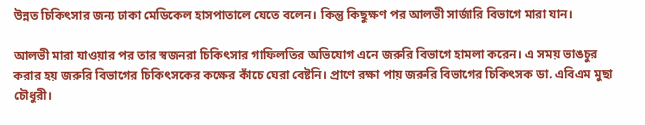উন্নত চিকিৎসার জন্য ঢাকা মেডিকেল হাসপাতালে যেতে বলেন। কিন্তু কিছুক্ষণ পর আলভী সার্জারি বিভাগে মারা যান।

আলভী মারা যাওয়ার পর তার স্বজনরা চিকিৎসার গাফিলতির অভিযোগ এনে জরুরি বিভাগে হামলা করেন। এ সময় ভাঙচুর করার হয় জরুরি বিভাগের চিকিৎসকের কক্ষের কাঁচে ঘেরা বেষ্টনি। প্রাণে রক্ষা পায় জরুরি বিভাগের চিকিৎসক ডা. এবিএম মুছা চৌধুরী।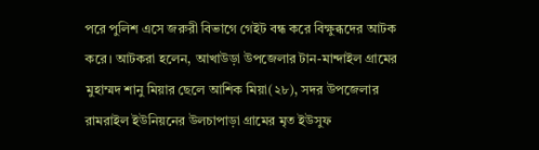পরে পুলিশ এসে জরুরী বিভাগে গেইট বন্ধ করে বিক্ষুব্ধদের আটক করে। আটকরা হলেন, আখাউড়া উপজেলার টান-মান্দাইল গ্রামের মুহাম্মদ শানু মিয়ার ছেলে আশিক মিয়া(২৮), সদর উপজেলার রামরাইল ইউনিয়নের উলচাপাড়া গ্রামের মৃত ইউসুফ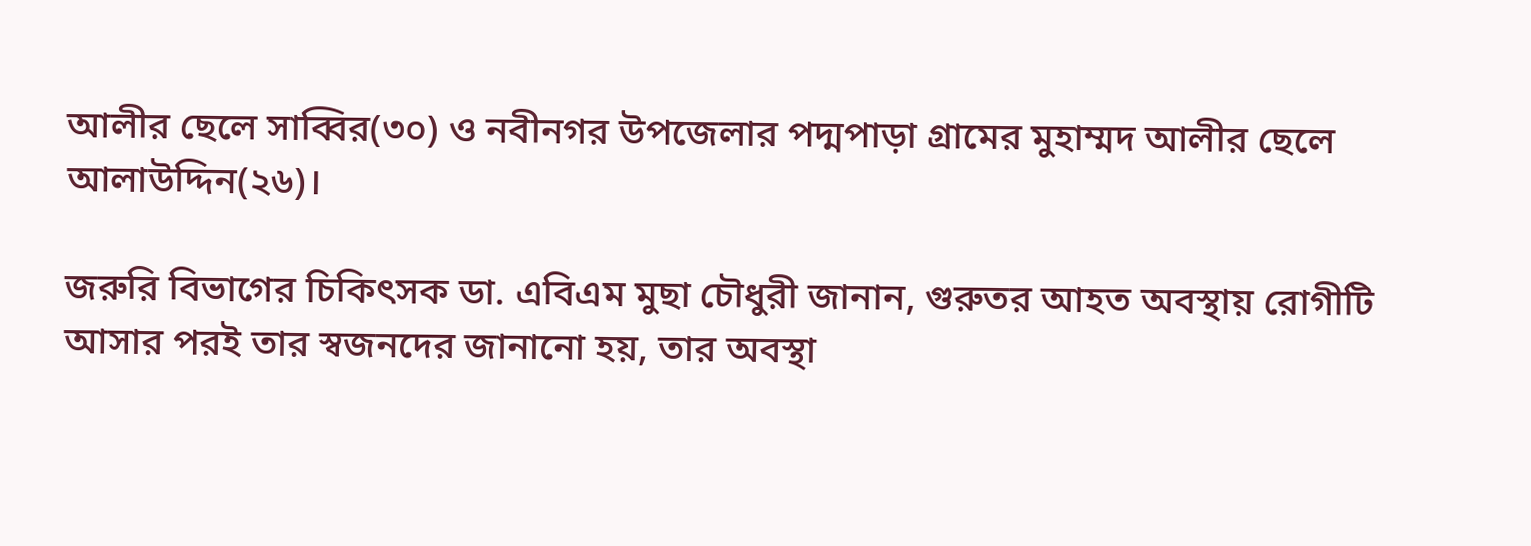আলীর ছেলে সাব্বির(৩০) ও নবীনগর উপজেলার পদ্মপাড়া গ্রামের মুহাম্মদ আলীর ছেলে আলাউদ্দিন(২৬)।

জরুরি বিভাগের চিকিৎসক ডা. এবিএম মুছা চৌধুরী জানান, গুরুতর আহত অবস্থায় রোগীটি আসার পরই তার স্বজনদের জানানো হয়, তার অবস্থা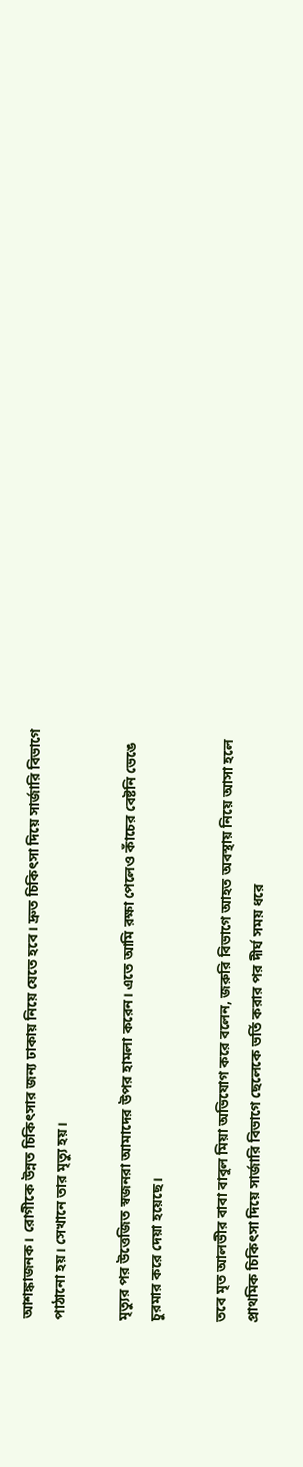আশঙ্কাজনক। রোগীকে উন্নত চিকিৎসার জন্য ঢাকায় নিয়ে যেতে হবে। দ্রুত চিকিৎসা দিয়ে সার্জারি বিভাগে পাঠানো হয়। সেখানে তার মৃত্যু হয়।

মৃত্যুর পর উত্তেজিত স্বজনরা আমাদের উপর হামলা করেন। এতে আমি রক্ষা পেলেও কাঁচের বেষ্টনি ভেঙে চুরমার করে দেয়া হয়েছে।

তবে মৃত আলভীর বাবা বাবুল মিয়া অভিযোগ করে বলেন, জরুরি বিভাগে আহত অবস্থায় নিয়ে আসা হলে প্রাথমিক চিকিৎসা দিয়ে সার্জারি বিভাগে ছেলেকে ভর্তি করার পর দীর্ঘ সময় ধরে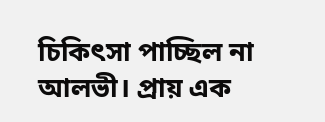চিকিৎসা পাচ্ছিল না আলভী। প্রায় এক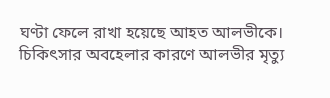ঘণ্টা ফেলে রাখা হয়েছে আহত আলভীকে। চিকিৎসার অবহেলার কারণে আলভীর মৃত্যু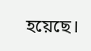হয়েছে।